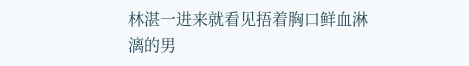林湛一进来就看见捂着胸口鲜血淋漓的男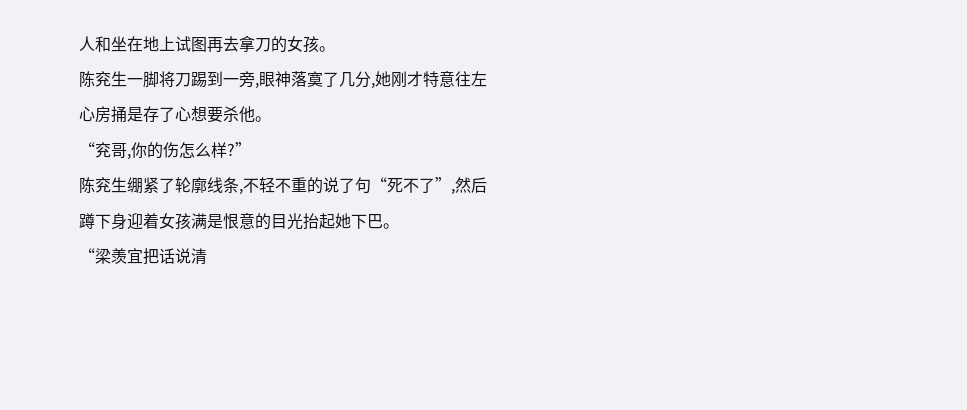人和坐在地上试图再去拿刀的女孩。
陈兖生一脚将刀踢到一旁,眼神落寞了几分,她刚才特意往左心房捅是存了心想要杀他。
“兖哥,你的伤怎么样?”
陈兖生绷紧了轮廓线条,不轻不重的说了句“死不了”,然后蹲下身迎着女孩满是恨意的目光抬起她下巴。
“梁羡宜把话说清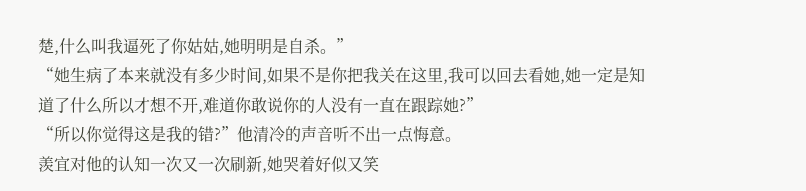楚,什么叫我逼死了你姑姑,她明明是自杀。”
“她生病了本来就没有多少时间,如果不是你把我关在这里,我可以回去看她,她一定是知道了什么所以才想不开,难道你敢说你的人没有一直在跟踪她?”
“所以你觉得这是我的错?”他清冷的声音听不出一点悔意。
羡宜对他的认知一次又一次刷新,她哭着好似又笑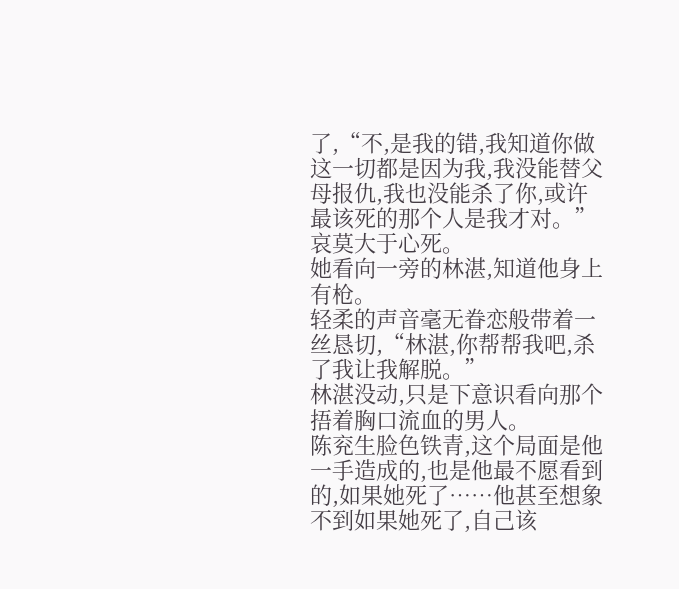了,“不,是我的错,我知道你做这一切都是因为我,我没能替父母报仇,我也没能杀了你,或许最该死的那个人是我才对。”
哀莫大于心死。
她看向一旁的林湛,知道他身上有枪。
轻柔的声音毫无眷恋般带着一丝恳切,“林湛,你帮帮我吧,杀了我让我解脱。”
林湛没动,只是下意识看向那个捂着胸口流血的男人。
陈兖生脸色铁青,这个局面是他一手造成的,也是他最不愿看到的,如果她死了……他甚至想象不到如果她死了,自己该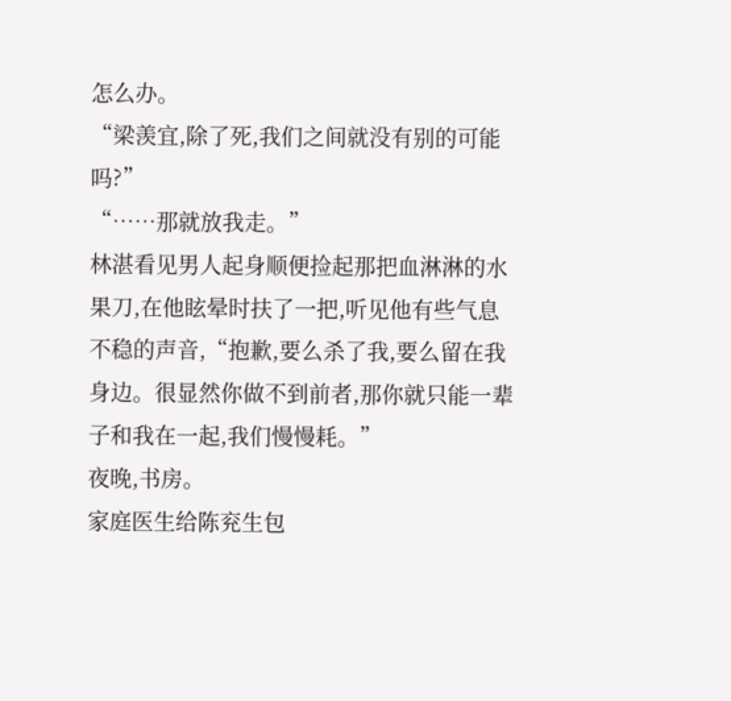怎么办。
“梁羡宜,除了死,我们之间就没有别的可能吗?”
“……那就放我走。”
林湛看见男人起身顺便捡起那把血淋淋的水果刀,在他眩晕时扶了一把,听见他有些气息不稳的声音,“抱歉,要么杀了我,要么留在我身边。很显然你做不到前者,那你就只能一辈子和我在一起,我们慢慢耗。”
夜晚,书房。
家庭医生给陈兖生包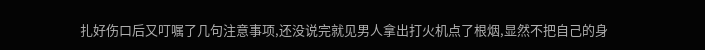扎好伤口后又叮嘱了几句注意事项,还没说完就见男人拿出打火机点了根烟,显然不把自己的身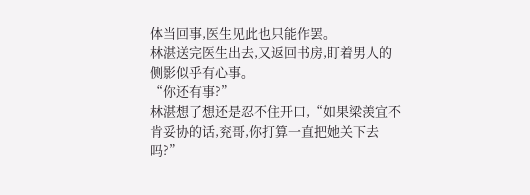体当回事,医生见此也只能作罢。
林湛送完医生出去,又返回书房,盯着男人的侧影似乎有心事。
“你还有事?”
林湛想了想还是忍不住开口,“如果梁羡宜不肯妥协的话,兖哥,你打算一直把她关下去吗?”